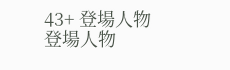43+ 登場人物
登場人物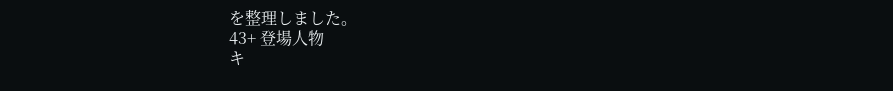を整理しました。
43+ 登場人物
キ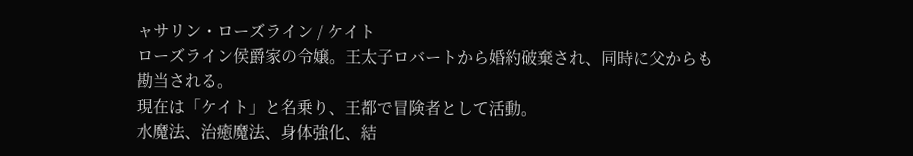ャサリン・ローズライン / ケイト
ローズライン侯爵家の令嬢。王太子ロバートから婚約破棄され、同時に父からも勘当される。
現在は「ケイト」と名乗り、王都で冒険者として活動。
水魔法、治癒魔法、身体強化、結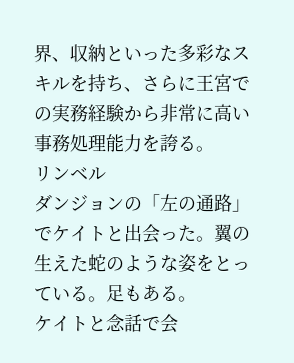界、収納といった多彩なスキルを持ち、さらに王宮での実務経験から非常に高い事務処理能力を誇る。
リンベル
ダンジョンの「左の通路」でケイトと出会った。翼の生えた蛇のような姿をとっている。足もある。
ケイトと念話で会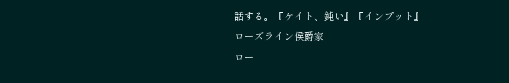話する。『ケイト、鈍い』『インプット』
ローズライン侯爵家
ロー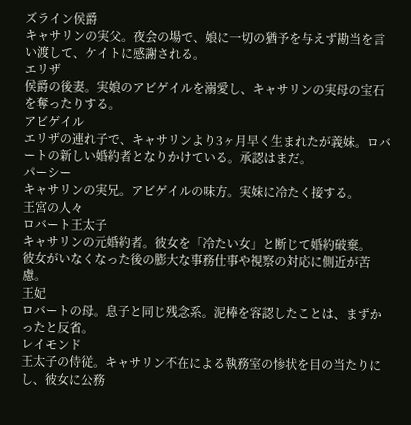ズライン侯爵
キャサリンの実父。夜会の場で、娘に一切の猶予を与えず勘当を言い渡して、ケイトに感謝される。
エリザ
侯爵の後妻。実娘のアビゲイルを溺愛し、キャサリンの実母の宝石を奪ったりする。
アビゲイル
エリザの連れ子で、キャサリンより3ヶ月早く生まれたが義妹。ロバートの新しい婚約者となりかけている。承認はまだ。
パーシー
キャサリンの実兄。アビゲイルの味方。実妹に冷たく接する。
王宮の人々
ロバート王太子
キャサリンの元婚約者。彼女を「冷たい女」と断じて婚約破棄。
彼女がいなくなった後の膨大な事務仕事や視察の対応に側近が苦慮。
王妃
ロバートの母。息子と同じ残念系。泥棒を容認したことは、まずかったと反省。
レイモンド
王太子の侍従。キャサリン不在による執務室の惨状を目の当たりにし、彼女に公務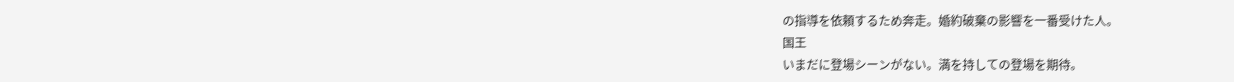の指導を依頼するため奔走。婚約破棄の影響を一番受けた人。
国王
いまだに登場シーンがない。満を持しての登場を期待。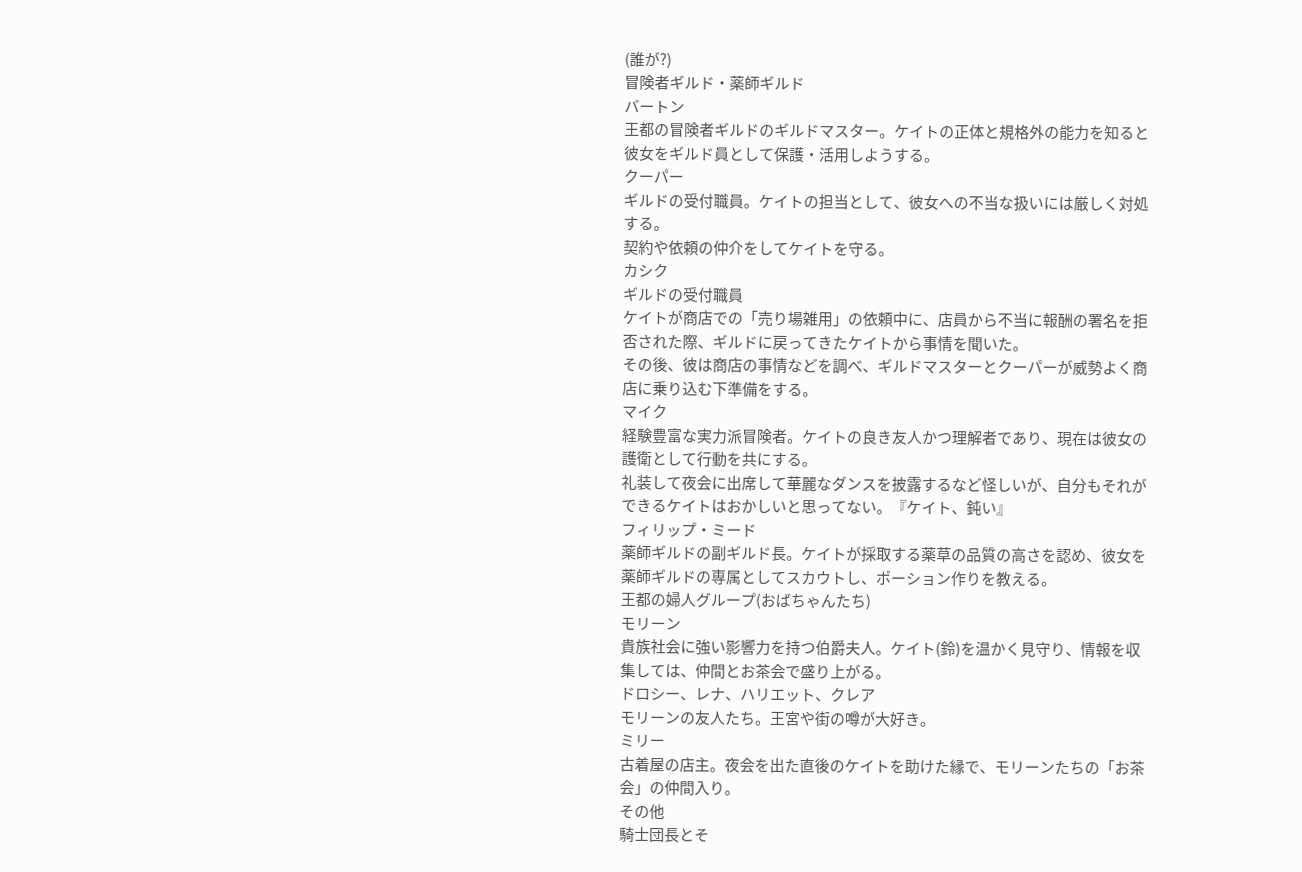(誰が?)
冒険者ギルド・薬師ギルド
バートン
王都の冒険者ギルドのギルドマスター。ケイトの正体と規格外の能力を知ると彼女をギルド員として保護・活用しようする。
クーパー
ギルドの受付職員。ケイトの担当として、彼女への不当な扱いには厳しく対処する。
契約や依頼の仲介をしてケイトを守る。
カシク
ギルドの受付職員
ケイトが商店での「売り場雑用」の依頼中に、店員から不当に報酬の署名を拒否された際、ギルドに戻ってきたケイトから事情を聞いた。
その後、彼は商店の事情などを調べ、ギルドマスターとクーパーが威勢よく商店に乗り込む下準備をする。
マイク
経験豊富な実力派冒険者。ケイトの良き友人かつ理解者であり、現在は彼女の護衛として行動を共にする。
礼装して夜会に出席して華麗なダンスを披露するなど怪しいが、自分もそれができるケイトはおかしいと思ってない。『ケイト、鈍い』
フィリップ・ミード
薬師ギルドの副ギルド長。ケイトが採取する薬草の品質の高さを認め、彼女を薬師ギルドの専属としてスカウトし、ポーション作りを教える。
王都の婦人グループ(おばちゃんたち)
モリーン
貴族社会に強い影響力を持つ伯爵夫人。ケイト(鈴)を温かく見守り、情報を収集しては、仲間とお茶会で盛り上がる。
ドロシー、レナ、ハリエット、クレア
モリーンの友人たち。王宮や街の噂が大好き。
ミリー
古着屋の店主。夜会を出た直後のケイトを助けた縁で、モリーンたちの「お茶会」の仲間入り。
その他
騎士団長とそ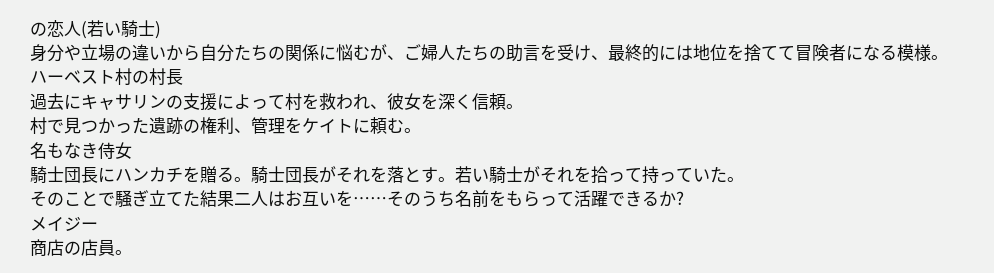の恋人(若い騎士)
身分や立場の違いから自分たちの関係に悩むが、ご婦人たちの助言を受け、最終的には地位を捨てて冒険者になる模様。
ハーベスト村の村長
過去にキャサリンの支援によって村を救われ、彼女を深く信頼。
村で見つかった遺跡の権利、管理をケイトに頼む。
名もなき侍女
騎士団長にハンカチを贈る。騎士団長がそれを落とす。若い騎士がそれを拾って持っていた。
そのことで騒ぎ立てた結果二人はお互いを……そのうち名前をもらって活躍できるか?
メイジー
商店の店員。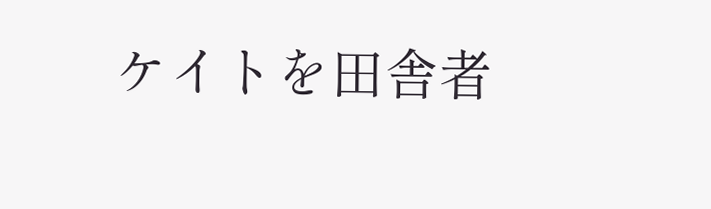ケイトを田舎者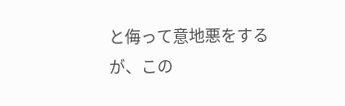と侮って意地悪をするが、この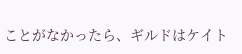ことがなかったら、ギルドはケイト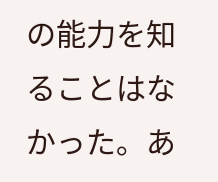の能力を知ることはなかった。あ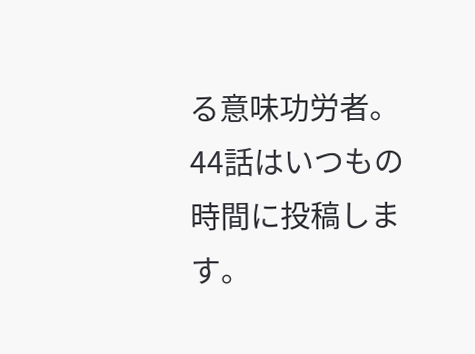る意味功労者。
44話はいつもの時間に投稿します。